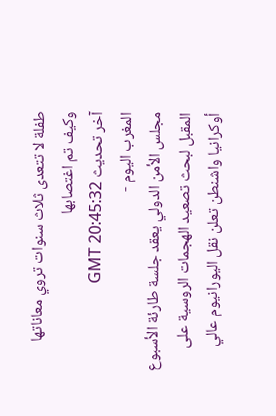طفلة لا تتعدى ثلاث سنوات تروي معاناتها وكيف تم اغتصابها
آخر تحديث GMT 20:45:32
المغرب اليوم -
مجلس الأمن الدولي يعقد جلسة طارئة الأسبوع المقبل لبحث تصعيد الهجمات الروسية على أوكرانيا واشنطن تعلن نقل اليورانيوم عالي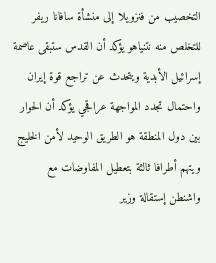التخصيب من فنزويلا إلى منشأة سافانا ريفر للتخلص منه نتنياهو يؤكد أن القدس ستبقى عاصمة إسرائيل الأبدية ويتحدث عن تراجع قوة إيران واحتمال تجدد المواجهة عراقجي يؤكد أن الحوار بين دول المنطقة هو الطريق الوحيد لأمن الخليج ويتهم أطرافا ثالثة بتعطيل المفاوضات مع واشنطن إستقالة وزير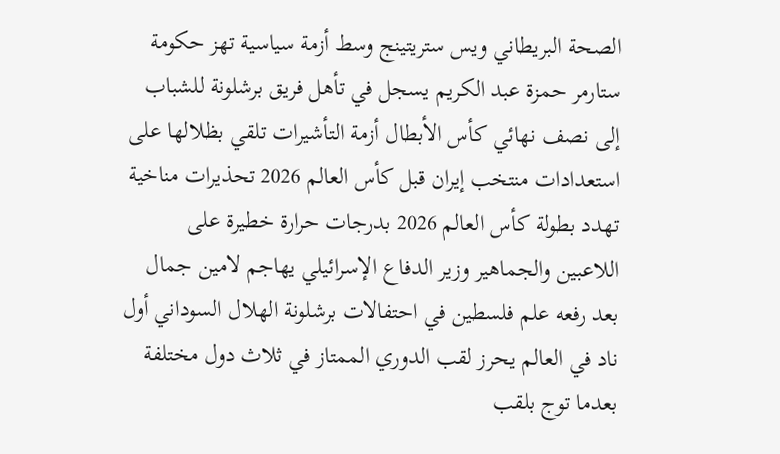الصحة البريطاني ويس ستريتينج وسط أزمة سياسية تهز حكومة ستارمر حمزة عبد الكريم يسجل في تأهل فريق برشلونة للشباب إلى نصف نهائي كأس الأبطال أزمة التأشيرات تلقي بظلالها على استعدادات منتخب إيران قبل كأس العالم 2026 تحذيرات مناخية تهدد بطولة كأس العالم 2026 بدرجات حرارة خطيرة على اللاعبين والجماهير وزير الدفاع الإسرائيلي يهاجم لامين جمال بعد رفعه علم فلسطين في احتفالات برشلونة الهلال السوداني أول ناد في العالم يحرز لقب الدوري الممتاز في ثلاث دول مختلفة بعدما توج بلقب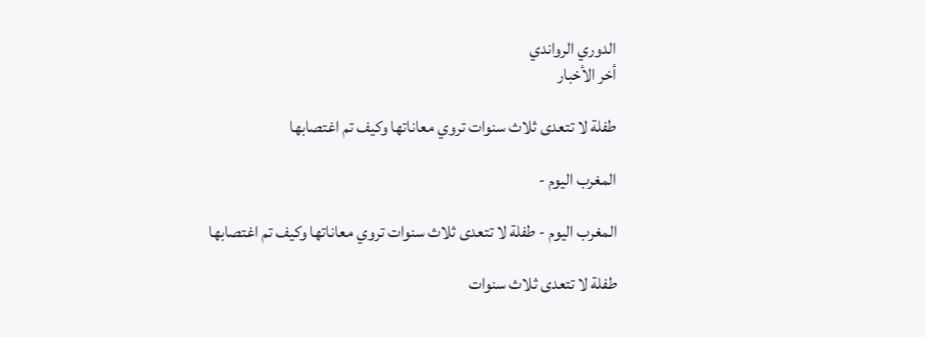الدوري الرواندي
أخر الأخبار

طفلة لا تتعدى ثلاث سنوات تروي معاناتها وكيف تم اغتصابها

المغرب اليوم -

المغرب اليوم - طفلة لا تتعدى ثلاث سنوات تروي معاناتها وكيف تم اغتصابها

طفلة لا تتعدى ثلاث سنوات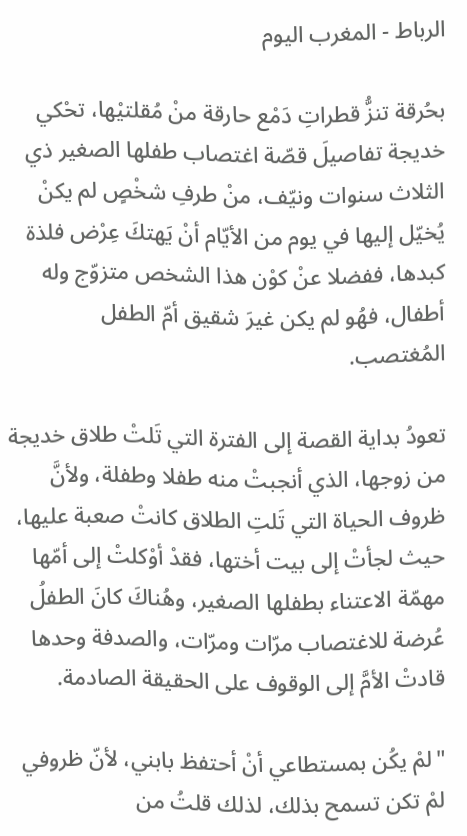الرباط - المغرب اليوم

بحُرقة تنزُّ قطراتِ دَمْع حارقة منْ مُقلتيْها، تحْكي خديجة تفاصيلَ قصّة اغتصاب طفلها الصغير ذي الثلاث سنوات ونيّف، منْ طرفِ شخْصٍ لم يكنْ يُخيّل إليها في يوم من الأيّام أنْ يَهتكَ عِرْض فلذة كبدها، ففضلا عنْ كوْن هذا الشخص متزوّج وله أطفال، فهُو لم يكن غيرَ شقيق أمّ الطفل المُغتصب.

تعودُ بداية القصة إلى الفترة التي تَلتْ طلاق خديجة من زوجها، الذي أنجبتْ منه طفلا وطفلة، ولأنَّ ظروف الحياة التي تَلتِ الطلاق كانتْ صعبة عليها، حيث لجأتْ إلى بيت أختها، فقدْ أوْكلتْ إلى أمّها مهمّة الاعتناء بطفلها الصغير، وهُناكَ كانَ الطفلُ عُرضة للاغتصاب مرّات ومرّات، والصدفة وحدها قادتْ الأمَّ إلى الوقوف على الحقيقة الصادمة.

"لمْ يكُن بمستطاعي أنْ أحتفظ بابني، لأنّ ظروفي لمْ تكن تسمح بذلك، لذلك قلتُ من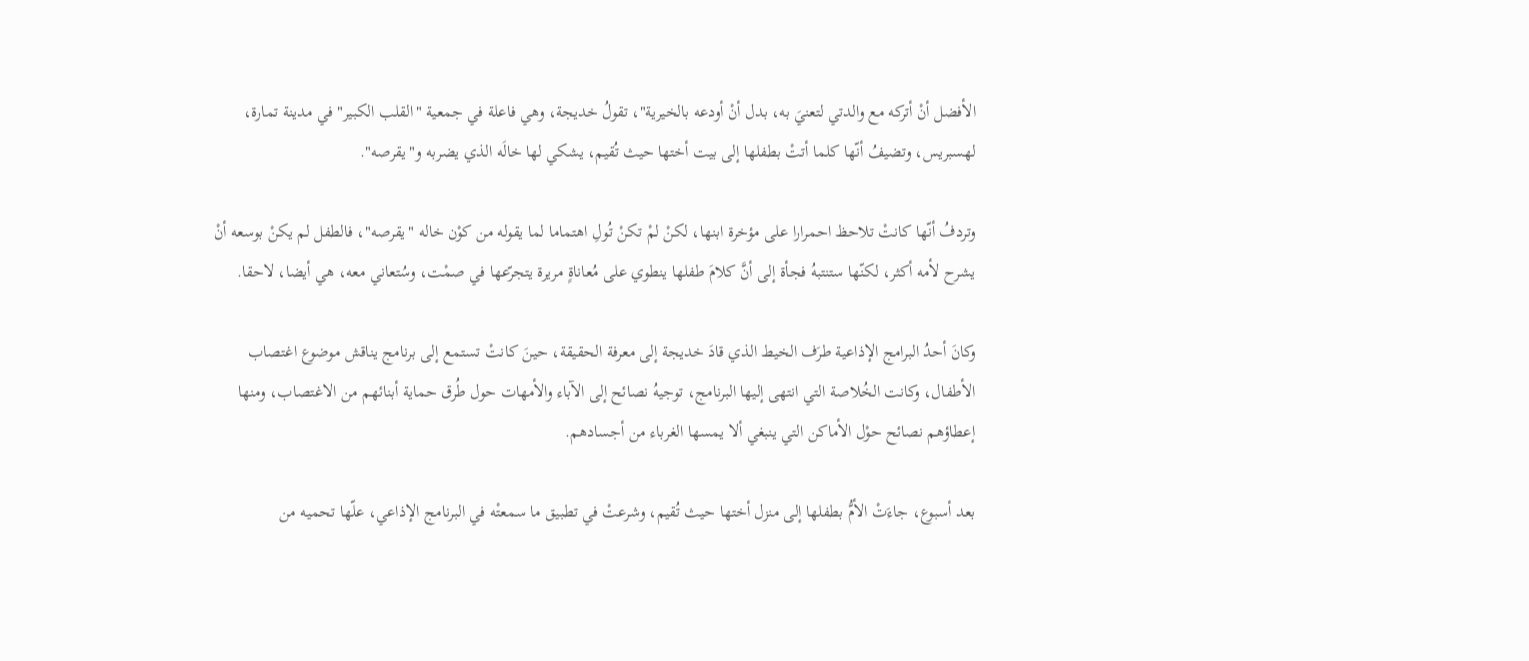الأفضل أنْ أتركه مع والدتي لتعنيَ به، بدل أنْ أودعه بالخيرية"، تقولُ خديجة، وهي فاعلة في جمعية "القلب الكبير" في مدينة تمارة، لهسبريس، وتضيفُ أنّها كلما أتتْ بطفلها إلى بيت أختها حيث تُقيم، يشكي لها خالَه الذي يضربه و"يقرصه".

وتردفُ أنّها كانتْ تلاحظ احمرارا على مؤخرة ابنها، لكنْ لمْ تكنْ تُولِ اهتماما لما يقوله من كوْن خاله "يقرصه"، فالطفل لم يكنْ بوسعه أنْ يشرح لأمه أكثر، لكنّها ستنتبهُ فجأة إلى أنَّ كلامَ طفلها ينطوي على مُعاناةٍ مريرة يتجرّعها في صمْت، وسُتعاني معه، هي أيضا، لاحقا.

وكانَ أحدُ البرامج الإذاعية طرَف الخيط الذي قادَ خديجة إلى معرفة الحقيقة، حينَ كانتْ تستمع إلى برنامج يناقش موضوع اغتصاب الأطفال، وكانت الخُلاصة التي انتهى إليها البرنامج، توجيهُ نصائح إلى الآباء والأمهات حول طُرق حماية أبنائهم من الاغتصاب، ومنها إعطاؤهم نصائح حوْل الأماكن التي ينبغي ألا يمسها الغرباء من أجسادهم.

بعد أسبوع، جاءَتْ الأمُّ بطفلها إلى منزل أختها حيث تُقيم، وشرعتْ في تطبيق ما سمعتْه في البرنامج الإذاعي، علّها تحميه من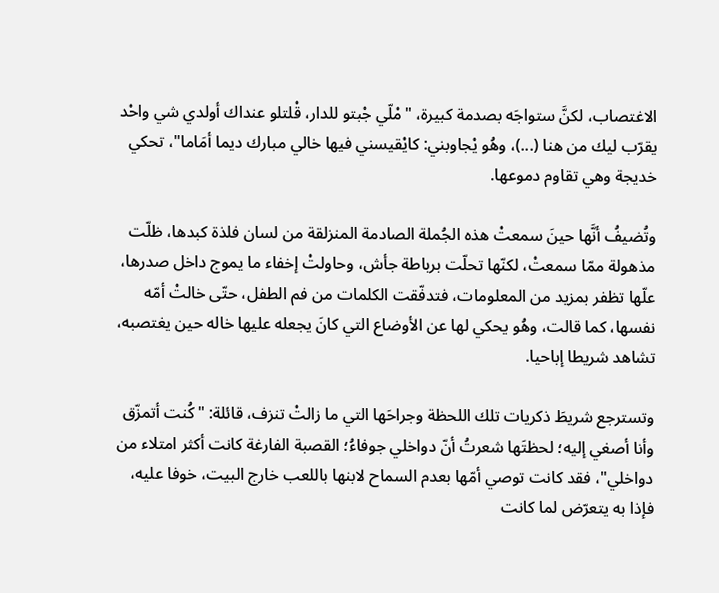الاغتصاب، لكنَّ ستواجَه بصدمة كبيرة، "مْلّي جْبتو للدار، قْلتلو عنداك أولدي شي واحْد يقرّب ليك من هنا (...)، وهُو يْجاوبني: كايْقيسني فيها خالي مبارك ديما أمَاما"، تحكي خديجة وهي تقاوم دموعها.

وتُضيفُ أنَّها حينَ سمعتْ هذه الجُملة الصادمة المنزلقة من لسان فلذة كبدها، ظلّت مذهولة ممّا سمعتْ، لكنّها تحلّت برباطة جأش، وحاولتْ إخفاء ما يموج داخل صدرها، علّها تظفر بمزيد من المعلومات، فتدفّقت الكلمات من فم الطفل، حتّى خالتْ أمّه نفسها، كما قالت، وهُو يحكي لها عن الأوضاع التي كانَ يجعله عليها خاله حين يغتصبه، تشاهد شريطا إباحيا.

وتسترجع شريطَ ذكريات تلك اللحظة وجراحَها التي ما زالتْ تنزف، قائلة: "كُنت أتمزّق وأنا أصغي إليه؛ لحظتَها شعرتُ أنّ دواخلي جوفاءُ؛ القصبة الفارغة كانت أكثر امتلاء من دواخلي"، فقد كانت توصي أمّها بعدم السماح لابنها باللعب خارج البيت، خوفا عليه، فإذا به يتعرّض لما كانت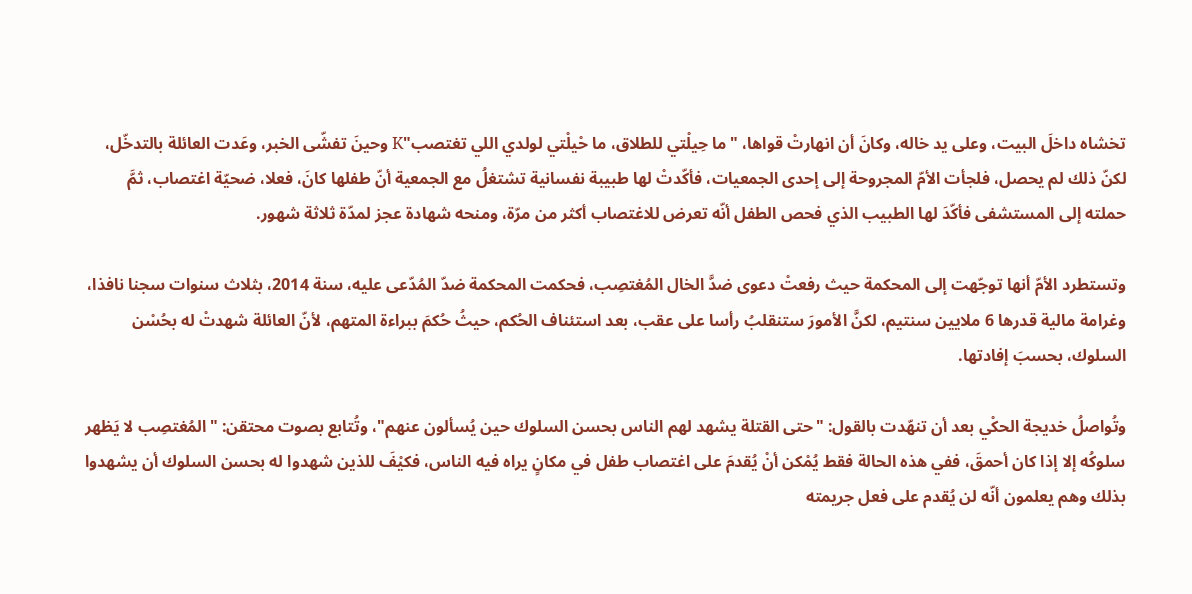تخشاه داخلَ البيت، وعلى يد خاله، وكانَ أن انهارتْ قواها، "ما حِيلْتي للطلاق، ما حْيلْتي لولدي اللي تغتصب"K وحينَ تفشّى الخبر، وعَدت العائلة بالتدخّل، لكنّ ذلك لم يحصل، فلجأت الأمّ المجروحة إلى إحدى الجمعيات، فأكّدتْ لها طبيبة نفسانية تشتغلُ مع الجمعية أنّ طفلها كانَ، فعلا، ضحيّة اغتصاب، ثمَّ حملته إلى المستشفى فأكّدَ لها الطبيب الذي فحص الطفل أنّه تعرض للاغتصاب أكثر من مرّة، ومنحه شهادة عجز لمدّة ثلاثة شهور.

وتستطرد الأمّ أنها توجّهت إلى المحكمة حيث رفعتْ دعوى ضدَّ الخال المُغتصِب، فحكمت المحكمة ضدّ المُدّعى عليه، سنة 2014، بثلاث سنوات سجنا نافذا، وغرامة مالية قدرها 6 ملايين سنتيم، لكنَّ الأمورَ ستنقلبُ رأسا على عقب، بعد استئناف الحُكم، حيثُ حُكمَ ببراءة المتهم، لأنّ العائلة شهدتْ له بحُسْن السلوك، بحسبَ إفادتها.

وتُواصلُ خديجة الحكْي بعد أن تنهّدت بالقول: "حتى القتلة يشهد لهم الناس بحسن السلوك حين يُسألون عنهم"، وتُتابع بصوت محتقن: "المُغتصِب لا يَظهر سلوكُه إلا إذا كان أحمقَ، ففي هذه الحالة فقط يُمْكن أنْ يُقدمَ على اغتصاب طفل في مكانٍ يراه فيه الناس، فكيْفَ للذين شهدوا له بحسن السلوك أن يشهدوا بذلك وهم يعلمون أنّه لن يُقدم على فعل جريمته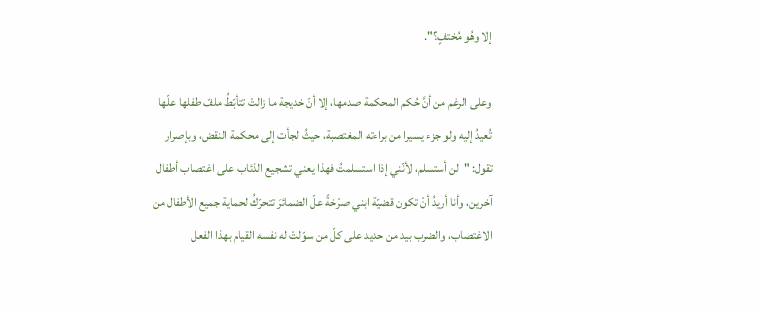إلا وهُو مُختفٍ؟".

وعلى الرغم من أنَّ حُكم المحكمة صدمها، إلا أنّ خديجة ما زالتْ تتأبّطُ ملفّ طفلها علّها تُعيدُ إليه ولو جزء يسيرا من براءته المغتصبة، حيثُ لجأت إلى محكمة النقض، وبإصرار تقول: "لن أستسلم، لأنّني إذا استسلمتُ فهذا يعني تشجيع الذئاب على اغتصاب أطفال آخرين، وأنا أريدُ أنْ تكون قضيّة ابني صرْخةً علّ الضمائرَ تتحرّكُ لحماية جميع الأطفال من الاغتصاب، والضرب بيد من حديد على كلّ من سوّلتْ له نفسه القيام بهذا الفعل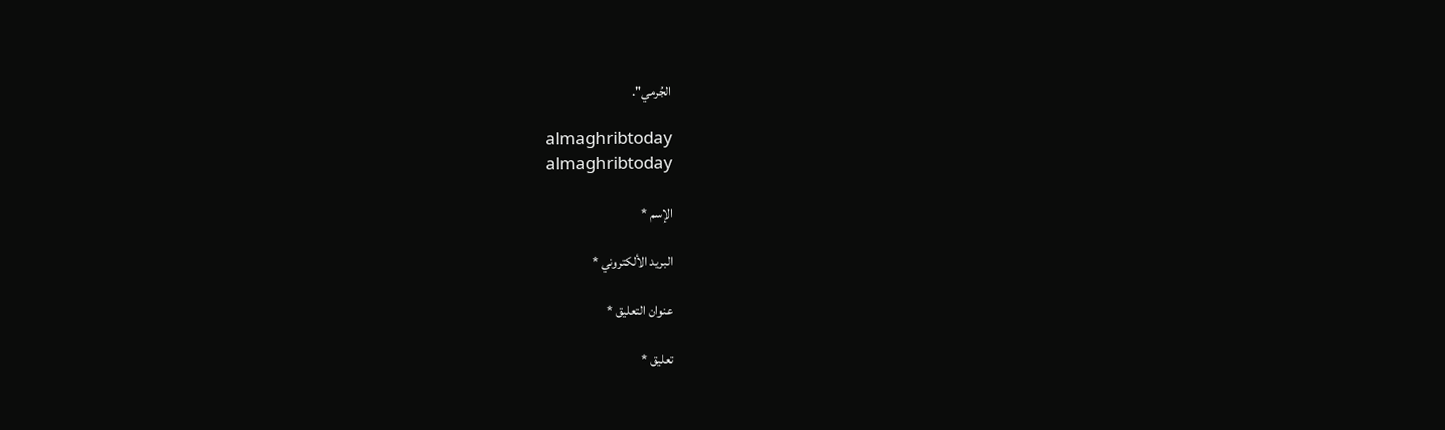الجُرمي".

almaghribtoday
almaghribtoday

الإسم *

البريد الألكتروني *

عنوان التعليق *

تعليق *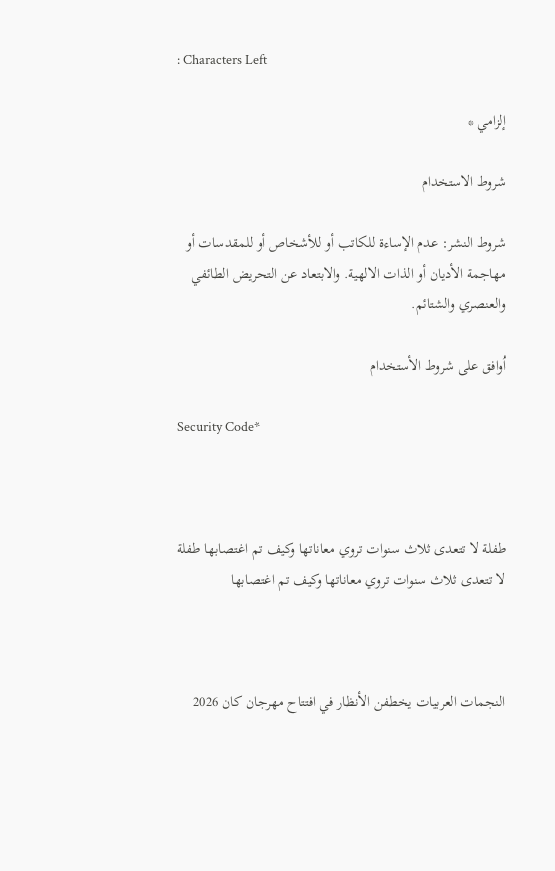: Characters Left

إلزامي *

شروط الاستخدام

شروط النشر: عدم الإساءة للكاتب أو للأشخاص أو للمقدسات أو مهاجمة الأديان أو الذات الالهية. والابتعاد عن التحريض الطائفي والعنصري والشتائم.

اُوافق على شروط الأستخدام

Security Code*



طفلة لا تتعدى ثلاث سنوات تروي معاناتها وكيف تم اغتصابها طفلة لا تتعدى ثلاث سنوات تروي معاناتها وكيف تم اغتصابها



النجمات العربيات يخطفن الأنظار في افتتاح مهرجان كان 2026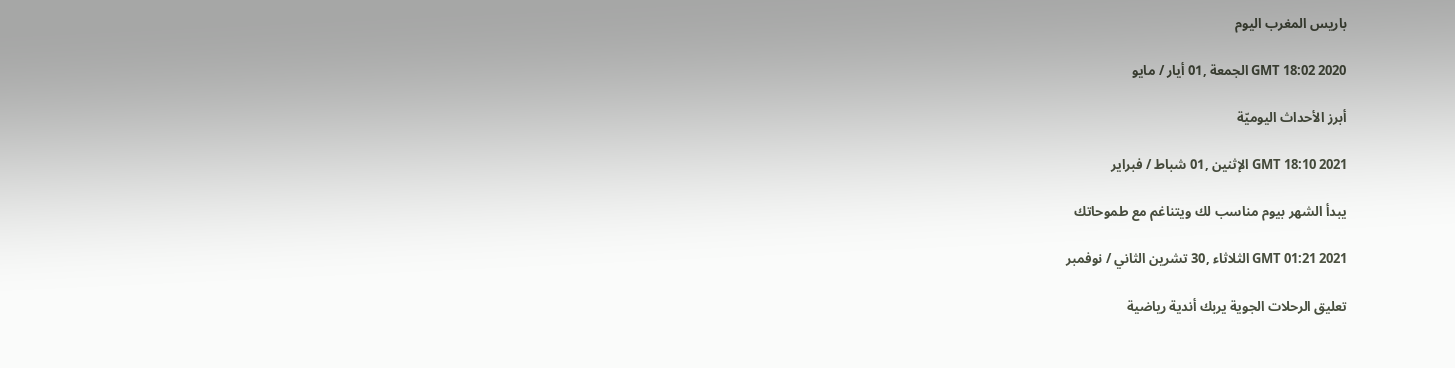باريس المغرب اليوم

GMT 18:02 2020 الجمعة ,01 أيار / مايو

أبرز الأحداث اليوميّة

GMT 18:10 2021 الإثنين ,01 شباط / فبراير

يبدأ الشهر بيوم مناسب لك ويتناغم مع طموحاتك

GMT 01:21 2021 الثلاثاء ,30 تشرين الثاني / نوفمبر

تعليق الرحلات الجوية يربك أندية رياضية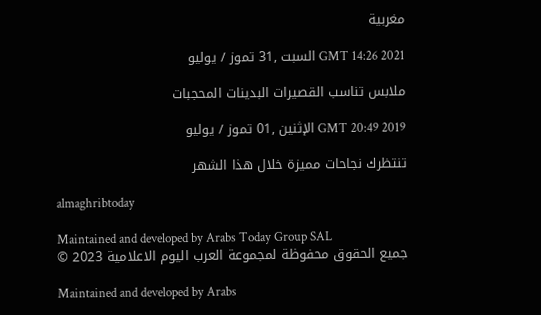مغربية

GMT 14:26 2021 السبت ,31 تموز / يوليو

ملابس تناسب القصيرات البدينات المحجبات

GMT 20:49 2019 الإثنين ,01 تموز / يوليو

تنتظرك نجاحات مميزة خلال هذا الشهر

almaghribtoday

Maintained and developed by Arabs Today Group SAL
جميع الحقوق محفوظة لمجموعة العرب اليوم الاعلامية 2023 ©

Maintained and developed by Arabs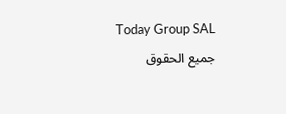Today Group SAL
جميع الحقوق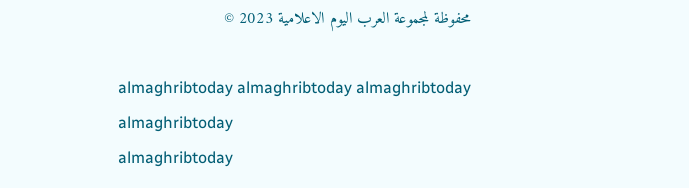محفوظة لمجموعة العرب اليوم الاعلامية 2023 ©

almaghribtoday almaghribtoday almaghribtoday almaghribtoday
almaghribtoday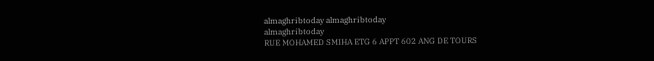almaghribtoday almaghribtoday
almaghribtoday
RUE MOHAMED SMIHA ETG 6 APPT 602 ANG DE TOURS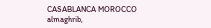CASABLANCA MOROCCO
almaghrib,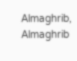Almaghrib, Almaghrib